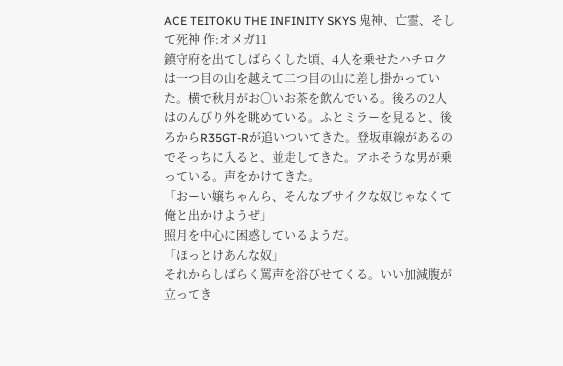ACE TEITOKU THE INFINITY SKYS 鬼神、亡霊、そして死神 作:オメガ11
鎮守府を出てしばらくした頃、4人を乗せたハチロクは一つ目の山を越えて二つ目の山に差し掛かっていた。横で秋月がお〇いお茶を飲んでいる。後ろの2人はのんびり外を眺めている。ふとミラーを見ると、後ろからR35GT-Rが追いついてきた。登坂車線があるのでそっちに入ると、並走してきた。アホそうな男が乗っている。声をかけてきた。
「おーい嬢ちゃんら、そんなブサイクな奴じゃなくて俺と出かけようぜ」
照月を中心に困惑しているようだ。
「ほっとけあんな奴」
それからしばらく罵声を浴びせてくる。いい加減腹が立ってき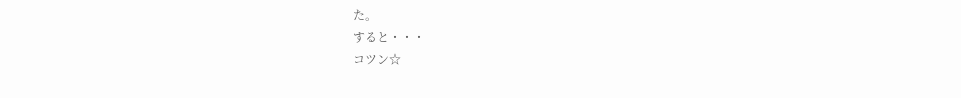た。
すると・・・
コツン☆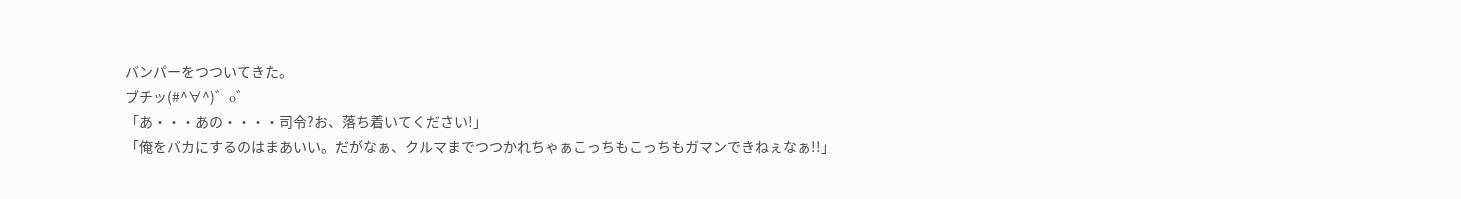バンパーをつついてきた。
ブチッ(#^∀^)゛o゛
「あ・・・あの・・・・司令?お、落ち着いてください!」
「俺をバカにするのはまあいい。だがなぁ、クルマまでつつかれちゃぁこっちもこっちもガマンできねぇなぁ!!」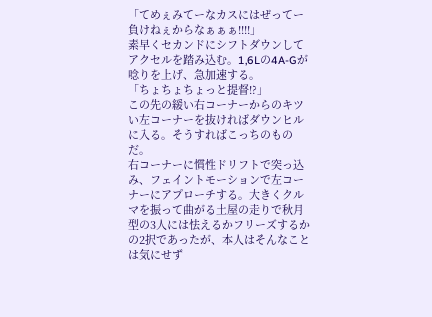「てめぇみてーなカスにはぜってー負けねぇからなぁぁぁ!!!!」
素早くセカンドにシフトダウンしてアクセルを踏み込む。1,6Lの4A-Gが唸りを上げ、急加速する。
「ちょちょちょっと提督!?」
この先の緩い右コーナーからのキツい左コーナーを抜ければダウンヒルに入る。そうすればこっちのものだ。
右コーナーに慣性ドリフトで突っ込み、フェイントモーションで左コーナーにアプローチする。大きくクルマを振って曲がる土屋の走りで秋月型の3人には怯えるかフリーズするかの2択であったが、本人はそんなことは気にせず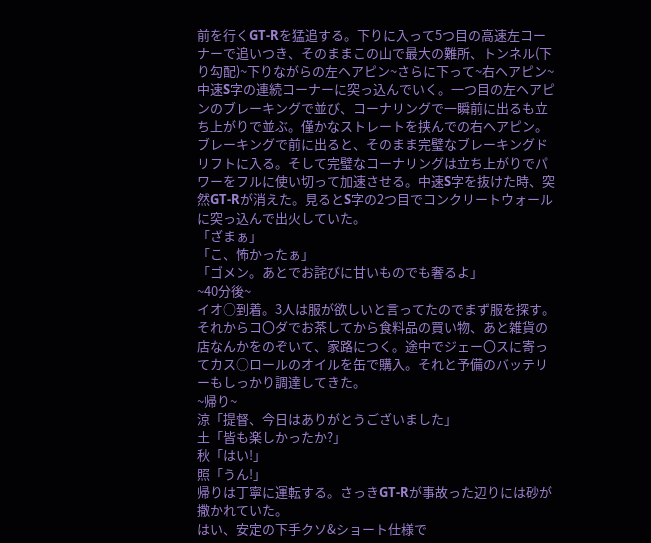前を行くGT-Rを猛追する。下りに入って5つ目の高速左コーナーで追いつき、そのままこの山で最大の難所、トンネル(下り勾配)~下りながらの左ヘアピン~さらに下って~右ヘアピン~中速S字の連続コーナーに突っ込んでいく。一つ目の左ヘアピンのブレーキングで並び、コーナリングで一瞬前に出るも立ち上がりで並ぶ。僅かなストレートを挟んでの右ヘアピン。ブレーキングで前に出ると、そのまま完璧なブレーキングドリフトに入る。そして完璧なコーナリングは立ち上がりでパワーをフルに使い切って加速させる。中速S字を抜けた時、突然GT-Rが消えた。見るとS字の2つ目でコンクリートウォールに突っ込んで出火していた。
「ざまぁ」
「こ、怖かったぁ」
「ゴメン。あとでお詫びに甘いものでも奢るよ」
~40分後~
イオ○到着。3人は服が欲しいと言ってたのでまず服を探す。それからコ〇ダでお茶してから食料品の買い物、あと雑貨の店なんかをのぞいて、家路につく。途中でジェー〇スに寄ってカス○ロールのオイルを缶で購入。それと予備のバッテリーもしっかり調達してきた。
~帰り~
涼「提督、今日はありがとうございました」
土「皆も楽しかったか?」
秋「はい!」
照「うん!」
帰りは丁寧に運転する。さっきGT-Rが事故った辺りには砂が撒かれていた。
はい、安定の下手クソ&ショート仕様で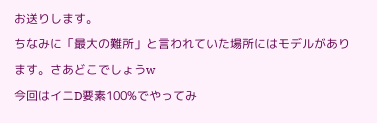お送りします。
ちなみに「最大の難所」と言われていた場所にはモデルがあります。さあどこでしょうw
今回はイニD要素100%でやってみ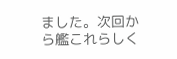ました。次回から艦これらしく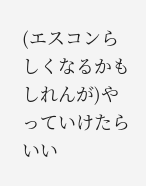(エスコンらしくなるかもしれんが)やっていけたらいい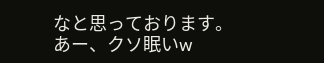なと思っております。
あー、クソ眠いw